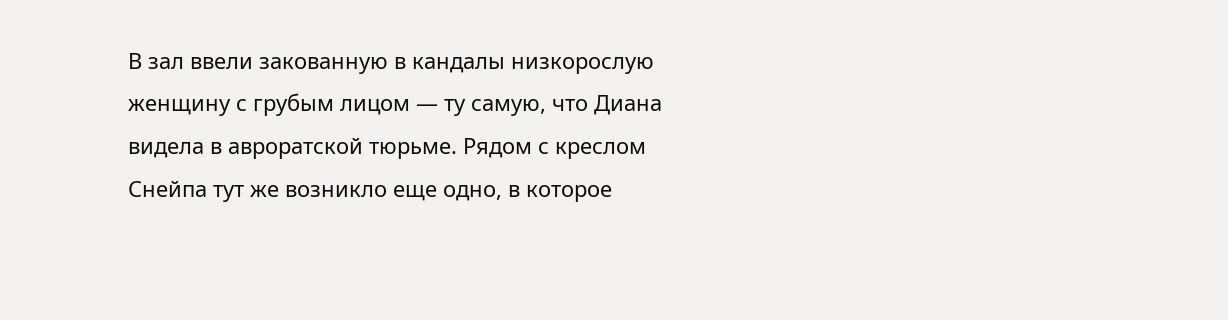В зал ввели закованную в кандалы низкорослую женщину с грубым лицом — ту самую, что Диана видела в авроратской тюрьме. Рядом с креслом Снейпа тут же возникло еще одно, в которое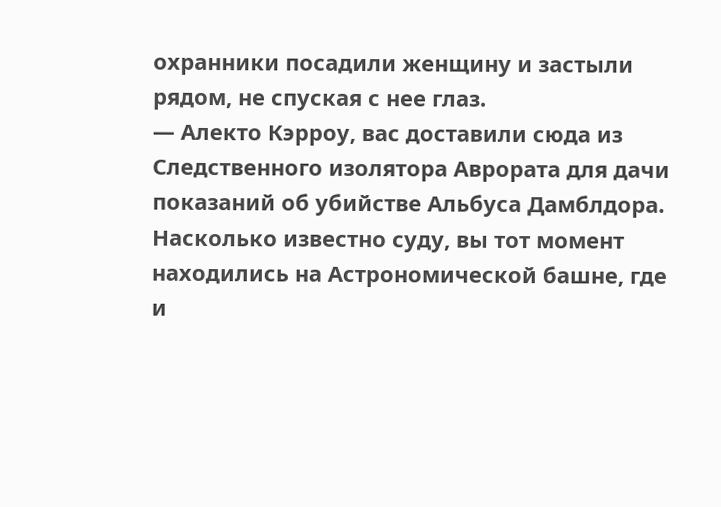охранники посадили женщину и застыли рядом, не спуская с нее глаз.
— Алекто Кэрроу, вас доставили сюда из Следственного изолятора Аврората для дачи показаний об убийстве Альбуса Дамблдора. Насколько известно суду, вы тот момент находились на Астрономической башне, где и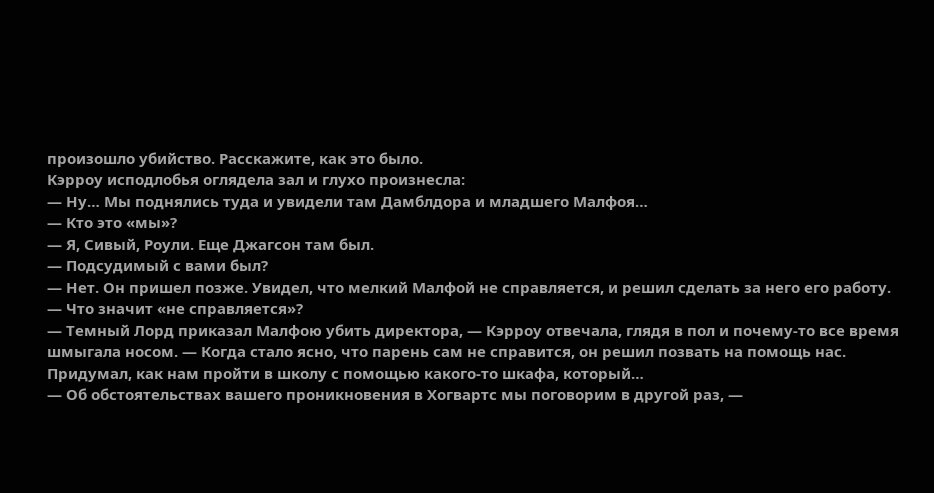произошло убийство. Расскажите, как это было.
Кэрроу исподлобья оглядела зал и глухо произнесла:
— Ну… Мы поднялись туда и увидели там Дамблдора и младшего Малфоя…
— Кто это «мы»?
— Я, Сивый, Роули. Еще Джагсон там был.
— Подсудимый с вами был?
— Нет. Он пришел позже. Увидел, что мелкий Малфой не справляется, и решил сделать за него его работу.
— Что значит «не справляется»?
— Темный Лорд приказал Малфою убить директора, — Кэрроу отвечала, глядя в пол и почему-то все время шмыгала носом. — Когда стало ясно, что парень сам не справится, он решил позвать на помощь нас. Придумал, как нам пройти в школу с помощью какого-то шкафа, который…
— Об обстоятельствах вашего проникновения в Хогвартс мы поговорим в другой раз, —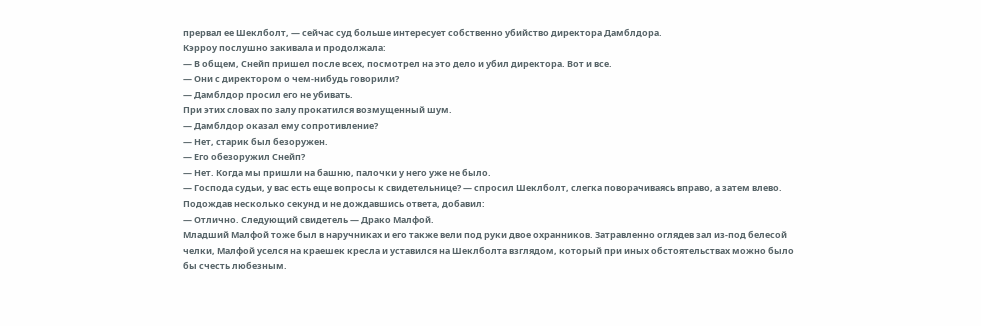прервал ее Шеклболт, — сейчас суд больше интересует собственно убийство директора Дамблдора.
Кэрроу послушно закивала и продолжала:
— В общем, Снейп пришел после всех, посмотрел на это дело и убил директора. Вот и все.
— Они с директором о чем-нибудь говорили?
— Дамблдор просил его не убивать.
При этих словах по залу прокатился возмущенный шум.
— Дамблдор оказал ему сопротивление?
— Нет, старик был безоружен.
— Его обезоружил Снейп?
— Нет. Когда мы пришли на башню, палочки у него уже не было.
— Господа судьи, у вас есть еще вопросы к свидетельнице? — спросил Шеклболт, слегка поворачиваясь вправо, а затем влево. Подождав несколько секунд и не дождавшись ответа, добавил:
— Отлично. Следующий свидетель — Драко Малфой.
Младший Малфой тоже был в наручниках и его также вели под руки двое охранников. Затравленно оглядев зал из-под белесой челки, Малфой уселся на краешек кресла и уставился на Шеклболта взглядом, который при иных обстоятельствах можно было бы счесть любезным.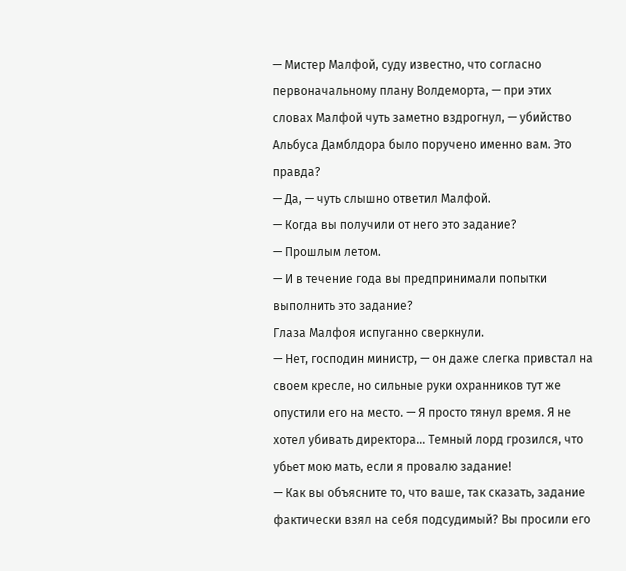— Мистер Малфой, суду известно, что согласно первоначальному плану Волдеморта, — при этих словах Малфой чуть заметно вздрогнул, — убийство Альбуса Дамблдора было поручено именно вам. Это правда?
— Да, — чуть слышно ответил Малфой.
— Когда вы получили от него это задание?
— Прошлым летом.
— И в течение года вы предпринимали попытки выполнить это задание?
Глаза Малфоя испуганно сверкнули.
— Нет, господин министр, — он даже слегка привстал на своем кресле, но сильные руки охранников тут же опустили его на место. — Я просто тянул время. Я не хотел убивать директора… Темный лорд грозился, что убьет мою мать, если я провалю задание!
— Как вы объясните то, что ваше, так сказать, задание фактически взял на себя подсудимый? Вы просили его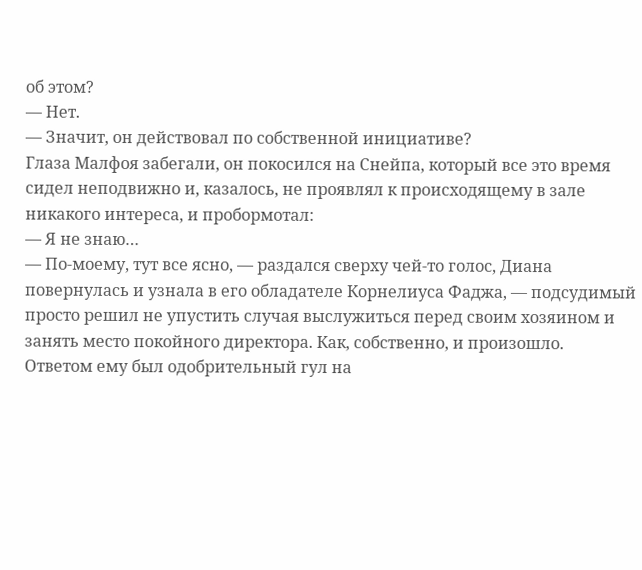об этом?
— Нет.
— Значит, он действовал по собственной инициативе?
Глаза Малфоя забегали, он покосился на Снейпа, который все это время сидел неподвижно и, казалось, не проявлял к происходящему в зале никакого интереса, и пробормотал:
— Я не знаю…
— По-моему, тут все ясно, — раздался сверху чей-то голос, Диана повернулась и узнала в его обладателе Корнелиуса Фаджа, — подсудимый просто решил не упустить случая выслужиться перед своим хозяином и занять место покойного директора. Как, собственно, и произошло.
Ответом ему был одобрительный гул на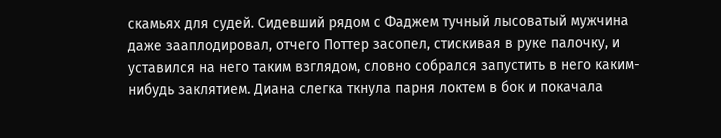скамьях для судей. Сидевший рядом с Фаджем тучный лысоватый мужчина даже зааплодировал, отчего Поттер засопел, стискивая в руке палочку, и уставился на него таким взглядом, словно собрался запустить в него каким-нибудь заклятием. Диана слегка ткнула парня локтем в бок и покачала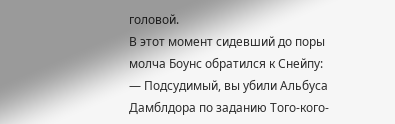головой.
В этот момент сидевший до поры молча Боунс обратился к Снейпу:
— Подсудимый, вы убили Альбуса Дамблдора по заданию Того-кого-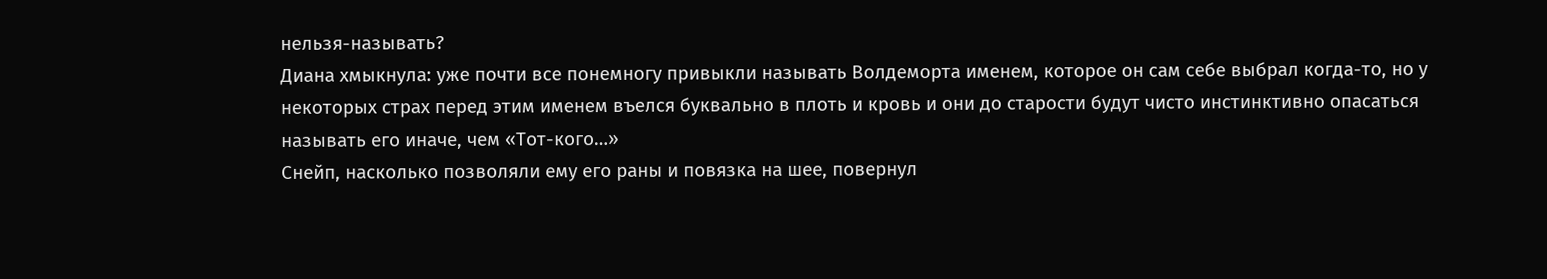нельзя-называть?
Диана хмыкнула: уже почти все понемногу привыкли называть Волдеморта именем, которое он сам себе выбрал когда-то, но у некоторых страх перед этим именем въелся буквально в плоть и кровь и они до старости будут чисто инстинктивно опасаться называть его иначе, чем «Тот-кого…»
Снейп, насколько позволяли ему его раны и повязка на шее, повернул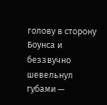голову в сторону Боунса и беззвучно шевельнул губами —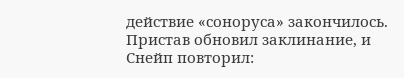действие «соноруса» закончилось. Пристав обновил заклинание, и Снейп повторил: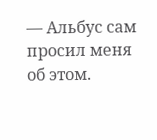— Альбус сам просил меня об этом.